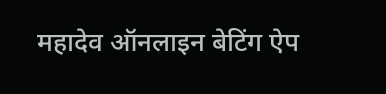महादेव ऑनलाइन बेटिंग ऐप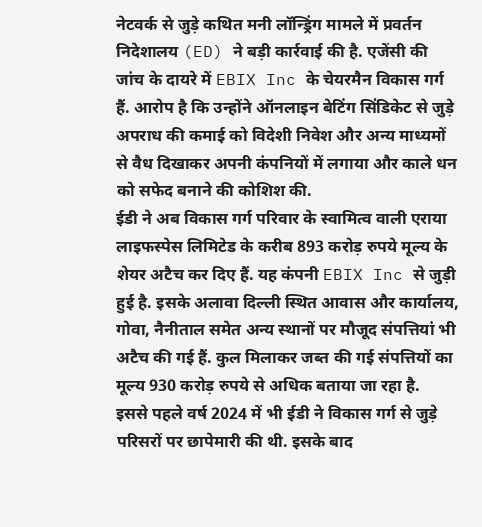नेटवर्क से जुड़े कथित मनी लॉन्ड्रिंग मामले में प्रवर्तन निदेशालय (ED) ने बड़ी कार्रवाई की है. एजेंसी की जांच के दायरे में EBIX Inc के चेयरमैन विकास गर्ग हैं. आरोप है कि उन्होंने ऑनलाइन बेटिंग सिंडिकेट से जुड़े अपराध की कमाई को विदेशी निवेश और अन्य माध्यमों से वैध दिखाकर अपनी कंपनियों में लगाया और काले धन को सफेद बनाने की कोशिश की.
ईडी ने अब विकास गर्ग परिवार के स्वामित्व वाली एराया लाइफस्पेस लिमिटेड के करीब 893 करोड़ रुपये मूल्य के शेयर अटैच कर दिए हैं. यह कंपनी EBIX Inc से जुड़ी हुई है. इसके अलावा दिल्ली स्थित आवास और कार्यालय, गोवा, नैनीताल समेत अन्य स्थानों पर मौजूद संपत्तियां भी अटैच की गई हैं. कुल मिलाकर जब्त की गई संपत्तियों का मूल्य 930 करोड़ रुपये से अधिक बताया जा रहा है.
इससे पहले वर्ष 2024 में भी ईडी ने विकास गर्ग से जुड़े परिसरों पर छापेमारी की थी. इसके बाद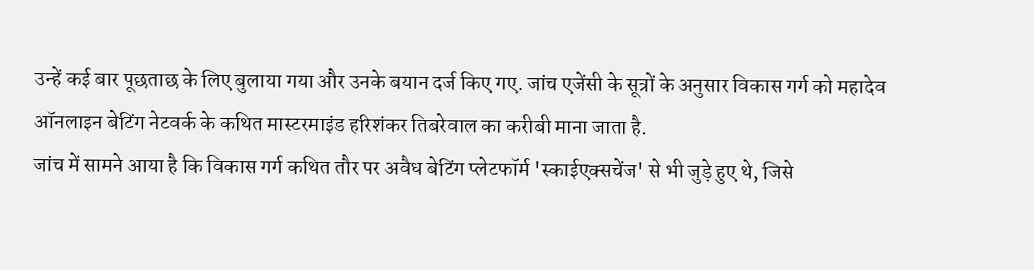उन्हें कई बार पूछताछ के लिए बुलाया गया और उनके बयान दर्ज किए गए. जांच एजेंसी के सूत्रों के अनुसार विकास गर्ग को महादेव ऑनलाइन बेटिंग नेटवर्क के कथित मास्टरमाइंड हरिशंकर तिबरेवाल का करीबी माना जाता है.
जांच में सामने आया है कि विकास गर्ग कथित तौर पर अवैध बेटिंग प्लेटफॉर्म 'स्काईएक्सचेंज' से भी जुड़े हुए थे, जिसे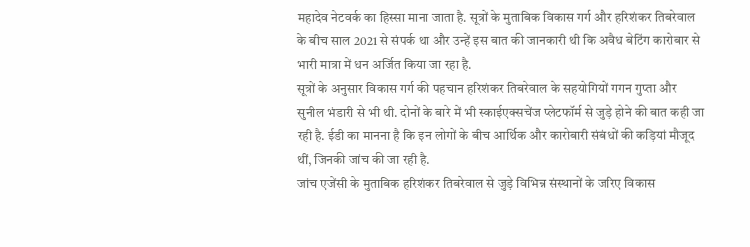महादेव नेटवर्क का हिस्सा माना जाता है. सूत्रों के मुताबिक विकास गर्ग और हरिशंकर तिबरेवाल के बीच साल 2021 से संपर्क था और उन्हें इस बात की जानकारी थी कि अवैध बेटिंग कारोबार से भारी मात्रा में धन अर्जित किया जा रहा है.
सूत्रों के अनुसार विकास गर्ग की पहचान हरिशंकर तिबरेवाल के सहयोगियों गगन गुप्ता और सुनील भंडारी से भी थी. दोनों के बारे में भी स्काईएक्सचेंज प्लेटफॉर्म से जुड़े होने की बात कही जा रही है. ईडी का मानना है कि इन लोगों के बीच आर्थिक और कारोबारी संबंधों की कड़ियां मौजूद थीं, जिनकी जांच की जा रही है.
जांच एजेंसी के मुताबिक हरिशंकर तिबरेवाल से जुड़े विभिन्न संस्थानों के जरिए विकास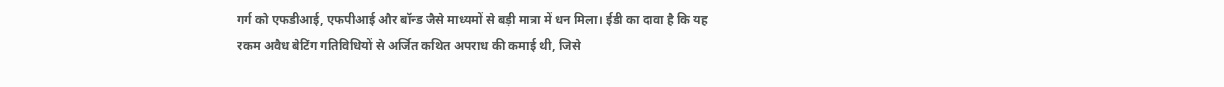गर्ग को एफडीआई, एफपीआई और बॉन्ड जैसे माध्यमों से बड़ी मात्रा में धन मिला। ईडी का दावा है कि यह रकम अवैध बेटिंग गतिविधियों से अर्जित कथित अपराध की कमाई थी, जिसे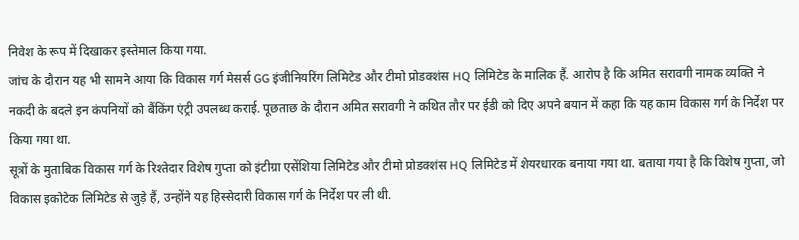निवेश के रूप में दिखाकर इस्तेमाल किया गया.
जांच के दौरान यह भी सामने आया कि विकास गर्ग मेसर्स GG इंजीनियरिंग लिमिटेड और टीमो प्रोडक्शंस HQ लिमिटेड के मालिक हैं. आरोप है कि अमित सरावगी नामक व्यक्ति ने नकदी के बदले इन कंपनियों को बैंकिंग एंट्री उपलब्ध कराई. पूछताछ के दौरान अमित सरावगी ने कथित तौर पर ईडी को दिए अपने बयान में कहा कि यह काम विकास गर्ग के निर्देश पर किया गया था.
सूत्रों के मुताबिक विकास गर्ग के रिश्तेदार विशेष गुप्ता को इंटीग्रा एसेंशिया लिमिटेड और टीमो प्रोडक्शंस HQ लिमिटेड में शेयरधारक बनाया गया था. बताया गया है कि विशेष गुप्ता, जो विकास इकोटेक लिमिटेड से जुड़े हैं, उन्होंने यह हिस्सेदारी विकास गर्ग के निर्देश पर ली थी.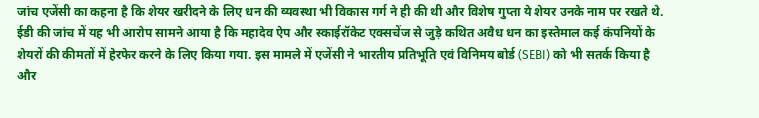जांच एजेंसी का कहना है कि शेयर खरीदने के लिए धन की व्यवस्था भी विकास गर्ग ने ही की थी और विशेष गुप्ता ये शेयर उनके नाम पर रखते थे.
ईडी की जांच में यह भी आरोप सामने आया है कि महादेव ऐप और स्काईरॉकेट एक्सचेंज से जुड़े कथित अवैध धन का इस्तेमाल कई कंपनियों के शेयरों की कीमतों में हेरफेर करने के लिए किया गया. इस मामले में एजेंसी ने भारतीय प्रतिभूति एवं विनिमय बोर्ड (SEBI) को भी सतर्क किया है और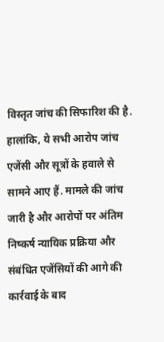विस्तृत जांच की सिफारिश की है.
हालांकि, ये सभी आरोप जांच एजेंसी और सूत्रों के हवाले से सामने आए हैं. मामले की जांच जारी है और आरोपों पर अंतिम निष्कर्ष न्यायिक प्रक्रिया और संबंधित एजेंसियों की आगे की कार्रवाई के बाद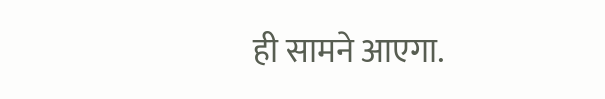ही सामने आएगा.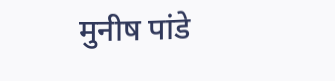मुनीष पांडे